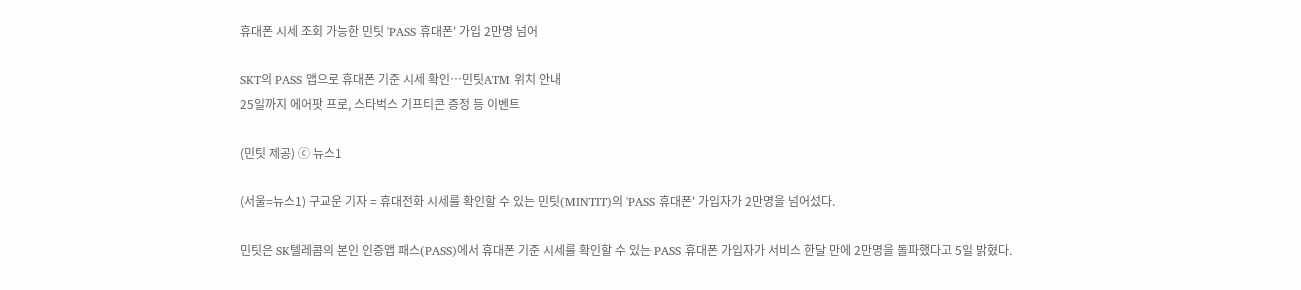휴대폰 시세 조회 가능한 민팃 'PASS 휴대폰' 가입 2만명 넘어

SKT의 PASS 앱으로 휴대폰 기준 시세 확인…민팃ATM 위치 안내
25일까지 에어팟 프로, 스타벅스 기프티콘 증정 등 이벤트

(민팃 제공) ⓒ 뉴스1

(서울=뉴스1) 구교운 기자 = 휴대전화 시세를 확인할 수 있는 민팃(MINTIT)의 'PASS 휴대폰' 가입자가 2만명을 넘어섰다.

민팃은 SK텔레콤의 본인 인증앱 패스(PASS)에서 휴대폰 기준 시세를 확인할 수 있는 PASS 휴대폰 가입자가 서비스 한달 만에 2만명을 돌파했다고 5일 밝혔다.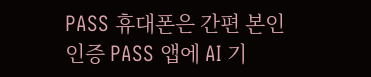PASS 휴대폰은 간편 본인인증 PASS 앱에 AI 기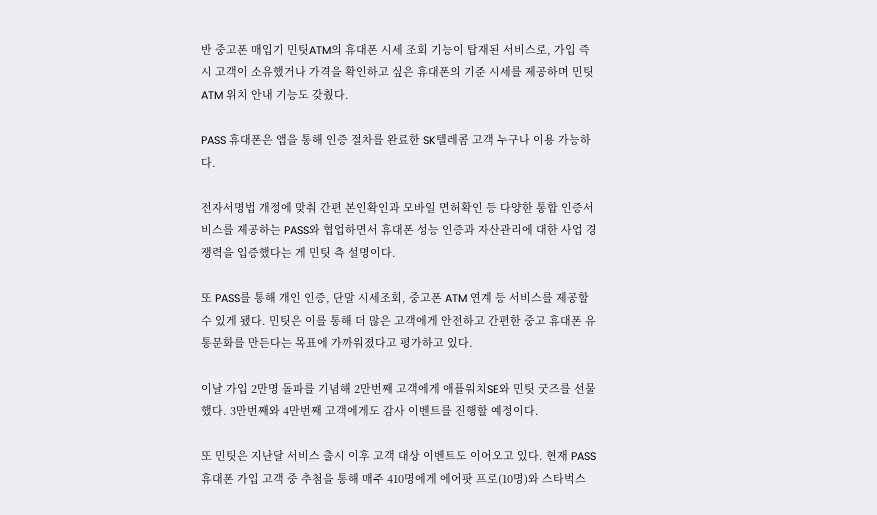반 중고폰 매입기 민팃ATM의 휴대폰 시세 조회 기능이 탑재된 서비스로, 가입 즉시 고객이 소유했거나 가격을 확인하고 싶은 휴대폰의 기준 시세를 제공하며 민팃ATM 위치 안내 기능도 갖췄다.

PASS 휴대폰은 앱을 통해 인증 절차를 완료한 SK텔레콤 고객 누구나 이용 가능하다.

전자서명법 개정에 맞춰 간편 본인확인과 모바일 면허확인 등 다양한 통합 인증서비스를 제공하는 PASS와 협업하면서 휴대폰 성능 인증과 자산관리에 대한 사업 경쟁력을 입증했다는 게 민팃 측 설명이다.

또 PASS를 통해 개인 인증, 단말 시세조회, 중고폰 ATM 연계 등 서비스를 제공할 수 있게 됐다. 민팃은 이를 통해 더 많은 고객에게 안전하고 간편한 중고 휴대폰 유통문화를 만든다는 목표에 가까워졌다고 평가하고 있다.

이날 가입 2만명 돌파를 기념해 2만번째 고객에게 애플워치SE와 민팃 굿즈를 선물했다. 3만번째와 4만번째 고객에게도 감사 이벤트를 진행할 예정이다.

또 민팃은 지난달 서비스 출시 이후 고객 대상 이벤트도 이어오고 있다. 현재 PASS 휴대폰 가입 고객 중 추첨을 통해 매주 410명에게 에어팟 프로(10명)와 스타벅스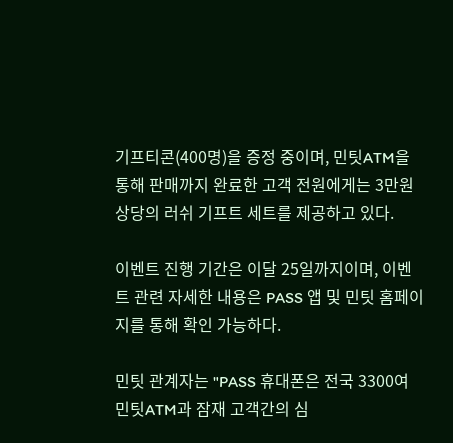기프티콘(400명)을 증정 중이며, 민팃ATM을 통해 판매까지 완료한 고객 전원에게는 3만원 상당의 러쉬 기프트 세트를 제공하고 있다.

이벤트 진행 기간은 이달 25일까지이며, 이벤트 관련 자세한 내용은 PASS 앱 및 민팃 홈페이지를 통해 확인 가능하다.

민팃 관계자는 "PASS 휴대폰은 전국 3300여 민팃ATM과 잠재 고객간의 심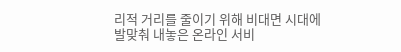리적 거리를 줄이기 위해 비대면 시대에 발맞춰 내놓은 온라인 서비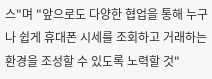스"며 "앞으로도 다양한 협업을 통해 누구나 쉽게 휴대폰 시세를 조회하고 거래하는 환경을 조성할 수 있도록 노력할 것"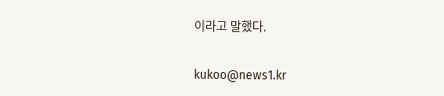이라고 말했다.

kukoo@news1.kr